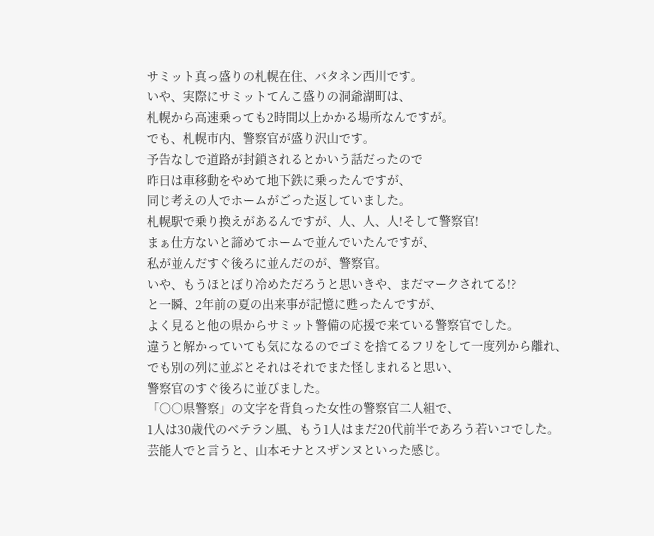サミット真っ盛りの札幌在住、バタネン西川です。
いや、実際にサミットてんこ盛りの洞爺湖町は、
札幌から高速乗っても2時間以上かかる場所なんですが。
でも、札幌市内、警察官が盛り沢山です。
予告なしで道路が封鎖されるとかいう話だったので
昨日は車移動をやめて地下鉄に乗ったんですが、
同じ考えの人でホームがごった返していました。
札幌駅で乗り換えがあるんですが、人、人、人!そして警察官!
まぁ仕方ないと諦めてホームで並んでいたんですが、
私が並んだすぐ後ろに並んだのが、警察官。
いや、もうほとぼり冷めただろうと思いきや、まだマークされてる!?
と一瞬、2年前の夏の出来事が記憶に甦ったんですが、
よく見ると他の県からサミット警備の応援で来ている警察官でした。
違うと解かっていても気になるのでゴミを捨てるフリをして一度列から離れ、
でも別の列に並ぶとそれはそれでまた怪しまれると思い、
警察官のすぐ後ろに並びました。
「○○県警察」の文字を背負った女性の警察官二人組で、
1人は30歳代のベテラン風、もう1人はまだ20代前半であろう若いコでした。
芸能人でと言うと、山本モナとスザンヌといった感じ。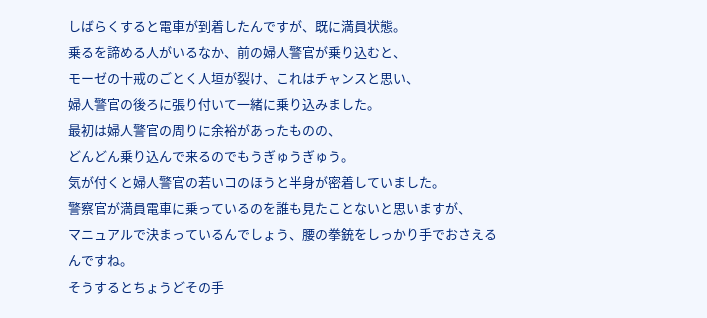しばらくすると電車が到着したんですが、既に満員状態。
乗るを諦める人がいるなか、前の婦人警官が乗り込むと、
モーゼの十戒のごとく人垣が裂け、これはチャンスと思い、
婦人警官の後ろに張り付いて一緒に乗り込みました。
最初は婦人警官の周りに余裕があったものの、
どんどん乗り込んで来るのでもうぎゅうぎゅう。
気が付くと婦人警官の若いコのほうと半身が密着していました。
警察官が満員電車に乗っているのを誰も見たことないと思いますが、
マニュアルで決まっているんでしょう、腰の拳銃をしっかり手でおさえるんですね。
そうするとちょうどその手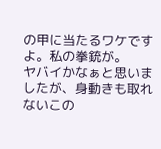の甲に当たるワケですよ。私の拳銃が。
ヤバイかなぁと思いましたが、身動きも取れないこの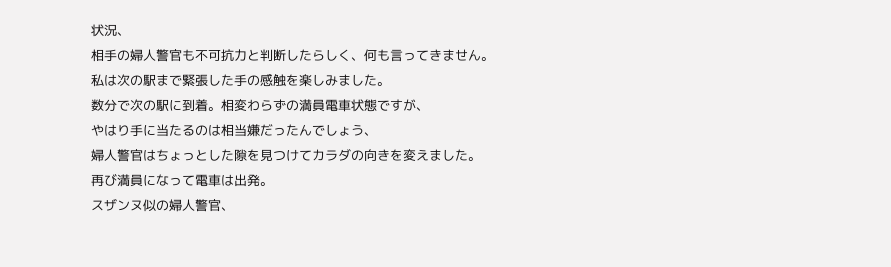状況、
相手の婦人警官も不可抗力と判断したらしく、何も言ってきません。
私は次の駅まで緊張した手の感触を楽しみました。
数分で次の駅に到着。相変わらずの満員電車状態ですが、
やはり手に当たるのは相当嫌だったんでしょう、
婦人警官はちょっとした隙を見つけてカラダの向きを変えました。
再び満員になって電車は出発。
スザンヌ似の婦人警官、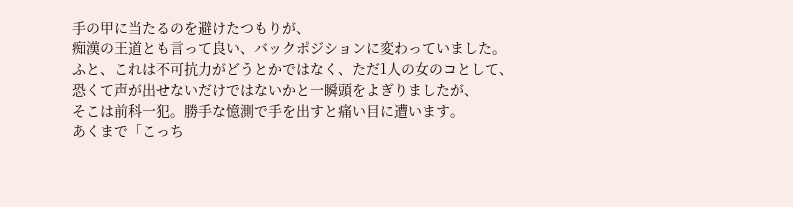手の甲に当たるのを避けたつもりが、
痴漢の王道とも言って良い、バックポジションに変わっていました。
ふと、これは不可抗力がどうとかではなく、ただ1人の女のコとして、
恐くて声が出せないだけではないかと一瞬頭をよぎりましたが、
そこは前科一犯。勝手な憶測で手を出すと痛い目に遭います。
あくまで「こっち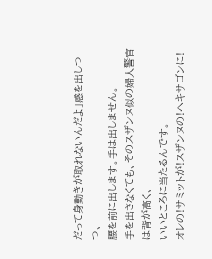だって身動きが取れないんだよ」感を出しつつ、
腰を前に出します。手は出しません。
手を出さなくても、そのスザンヌ似の婦人警官は背が高く、
いいところに当たるんです。
オレの!サミットが!スザンヌの!ヘキサゴンに!